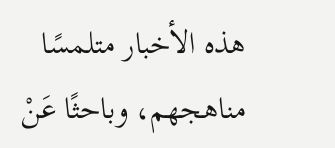هذه الأخبار متلمسًا مناهجهم، وباحثًا عَنْ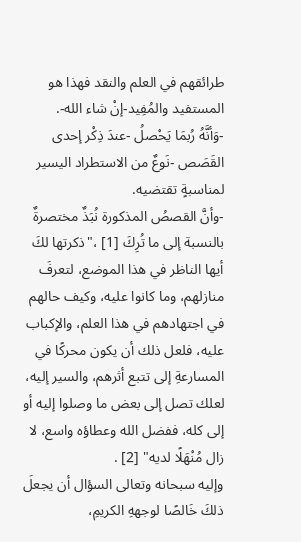طرائقهم في العلم والنقد فهذا هو المستفيد والمُفِيد-إنْ شاء الله-.
-وَأنَّهُ رُبمَا يَحْصلُ -عندَ ذِكْر إحدى القَصَص -نَوعٌ من الاستطراد اليسير لمناسبةٍ تقتضيه.
-وأنَّ القصصُ المذكورة نُبَذٌ مختصرةٌ بالنسبة إلى ما تُرِكَ [1] ،"ذكرتها لكَ أيها الناظر في هذا الموضع، لتعرفَ منازلهم، وما كانوا عليه، وكيف حالهم في اجتهادهم في هذا العلم، والإكباب عليه، فلعل ذلك أن يكون محركًا في المسارعةِ إلى تتبع أثرهم، والسير إليه، لعلك تصل إلى بعض ما وصلوا إليه أو إلى كله، ففضل الله وعطاؤه واسع، لا زال مُنْهَلًا لديه" [2] .
وإليه سبحانه وتعالى السؤال أن يجعلَ ذلكَ خَالصًا لوجههِ الكريمِ،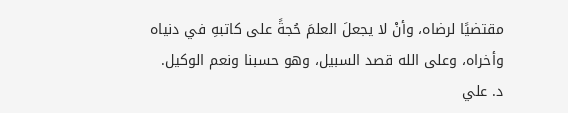مقتضيًا لرضاه، وأنْ لا يجعلَ العلمَ حُجةً على كاتبهِ في دنياه وأخراه، وعلى الله قصد السبيل، وهو حسبنا ونعم الوكيل.
د. علي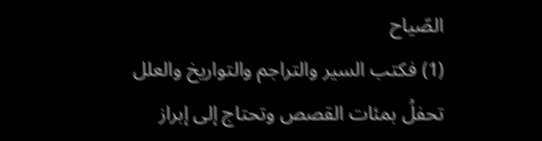الصّياح
(1) فكتب السير والتراجم والتواريخ والعلل تحفلُ بمئات القصص وتحتاج إلى إبراز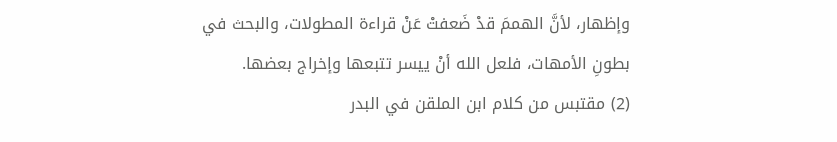وإظهار، لأنَّ الهممَ قدْ ضَعفتْ عَنْ قراءة المطولات، والبحث في بطونِ الأمهات، فلعل الله أنْ ييسر تتبعها وإخراج بعضها.
(2) مقتبس من كلام ابن الملقن في البدر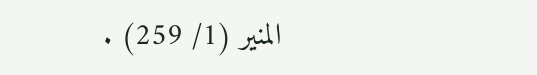المنير (1/ 259) .